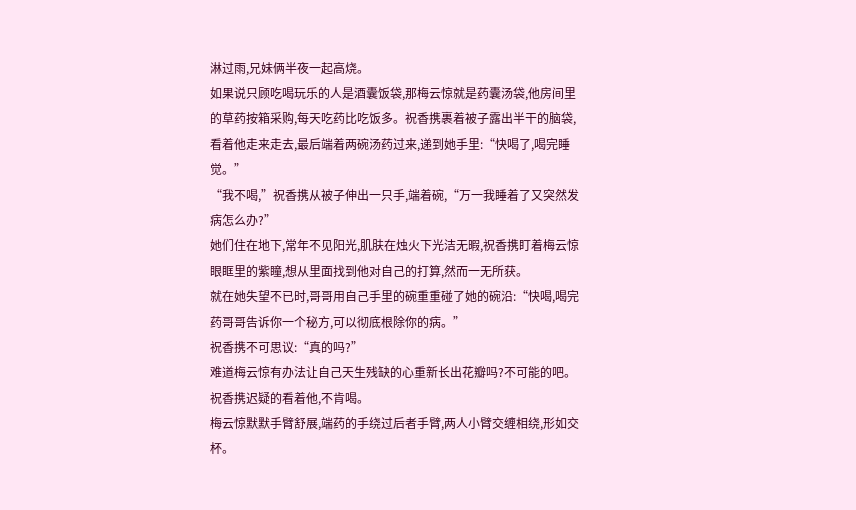淋过雨,兄妹俩半夜一起高烧。
如果说只顾吃喝玩乐的人是酒囊饭袋,那梅云惊就是药囊汤袋,他房间里的草药按箱采购,每天吃药比吃饭多。祝香携裹着被子露出半干的脑袋,看着他走来走去,最后端着两碗汤药过来,递到她手里:“快喝了,喝完睡觉。”
“我不喝,”祝香携从被子伸出一只手,端着碗,“万一我睡着了又突然发病怎么办?”
她们住在地下,常年不见阳光,肌肤在烛火下光洁无暇,祝香携盯着梅云惊眼眶里的紫瞳,想从里面找到他对自己的打算,然而一无所获。
就在她失望不已时,哥哥用自己手里的碗重重碰了她的碗沿:“快喝,喝完药哥哥告诉你一个秘方,可以彻底根除你的病。”
祝香携不可思议:“真的吗?”
难道梅云惊有办法让自己天生残缺的心重新长出花瓣吗?不可能的吧。
祝香携迟疑的看着他,不肯喝。
梅云惊默默手臂舒展,端药的手绕过后者手臂,两人小臂交缠相绕,形如交杯。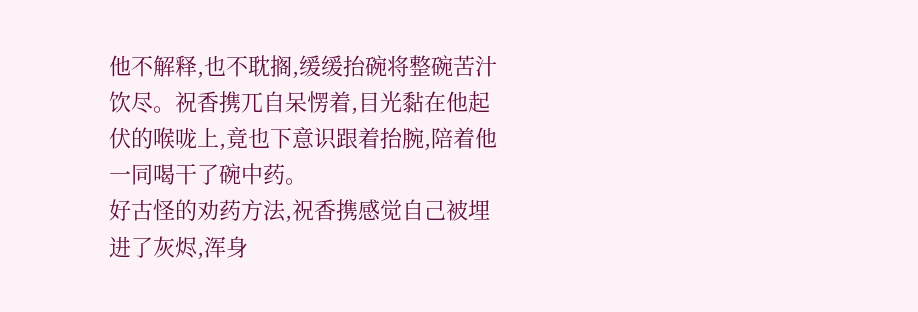他不解释,也不耽搁,缓缓抬碗将整碗苦汁饮尽。祝香携兀自呆愣着,目光黏在他起伏的喉咙上,竟也下意识跟着抬腕,陪着他一同喝干了碗中药。
好古怪的劝药方法,祝香携感觉自己被埋进了灰烬,浑身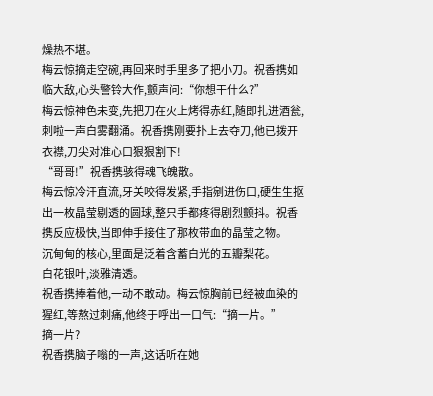燥热不堪。
梅云惊摘走空碗,再回来时手里多了把小刀。祝香携如临大敌,心头警铃大作,颤声问:“你想干什么?”
梅云惊神色未变,先把刀在火上烤得赤红,随即扎进酒瓮,刺啦一声白雾翻涌。祝香携刚要扑上去夺刀,他已拨开衣襟,刀尖对准心口狠狠割下!
“哥哥!”祝香携骇得魂飞魄散。
梅云惊冷汗直流,牙关咬得发紧,手指剜进伤口,硬生生抠出一枚晶莹剔透的圆球,整只手都疼得剧烈颤抖。祝香携反应极快,当即伸手接住了那枚带血的晶莹之物。
沉甸甸的核心,里面是泛着含蓄白光的五瓣梨花。
白花银叶,淡雅清透。
祝香携捧着他,一动不敢动。梅云惊胸前已经被血染的猩红,等熬过刺痛,他终于呼出一口气:“摘一片。”
摘一片?
祝香携脑子嗡的一声,这话听在她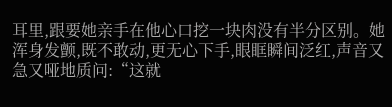耳里,跟要她亲手在他心口挖一块肉没有半分区别。她浑身发颤,既不敢动,更无心下手,眼眶瞬间泛红,声音又急又哑地质问:“这就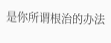是你所谓根治的办法